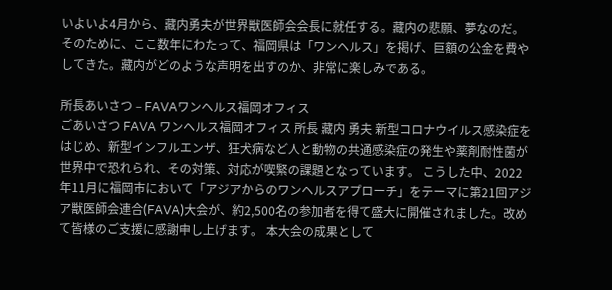いよいよ4月から、藏内勇夫が世界獣医師会会長に就任する。藏内の悲願、夢なのだ。そのために、ここ数年にわたって、福岡県は「ワンヘルス」を掲げ、巨額の公金を費やしてきた。藏内がどのような声明を出すのか、非常に楽しみである。

所長あいさつ – FAVAワンヘルス福岡オフィス
ごあいさつ FAVA ワンヘルス福岡オフィス 所長 藏内 勇夫 新型コロナウイルス感染症をはじめ、新型インフルエンザ、狂犬病など人と動物の共通感染症の発生や薬剤耐性菌が世界中で恐れられ、その対策、対応が喫緊の課題となっています。 こうした中、2022年11月に福岡市において「アジアからのワンヘルスアプローチ」をテーマに第21回アジア獣医師会連合(FAVA)大会が、約2,500名の参加者を得て盛大に開催されました。改めて皆様のご支援に感謝申し上げます。 本大会の成果として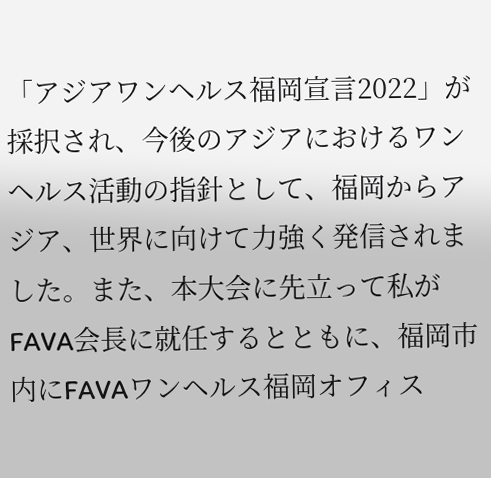「アジアワンヘルス福岡宣言2022」が採択され、今後のアジアにおけるワンヘルス活動の指針として、福岡からアジア、世界に向けて力強く発信されました。また、本大会に先立って私がFAVA会長に就任するとともに、福岡市内にFAVAワンヘルス福岡オフィス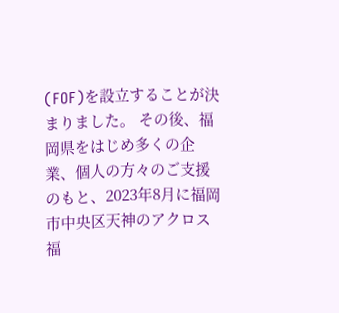(FOF)を設立することが決まりました。 その後、福岡県をはじめ多くの企業、個人の方々のご支援のもと、2023年8月に福岡市中央区天神のアクロス福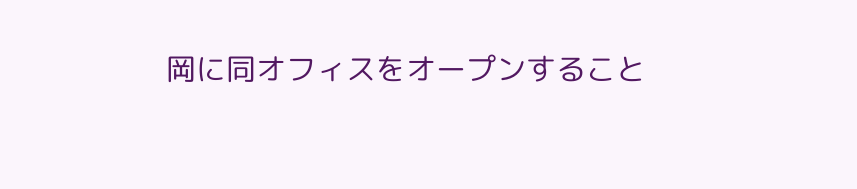岡に同オフィスをオープンすること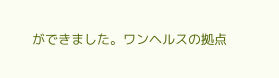ができました。ワンヘルスの拠点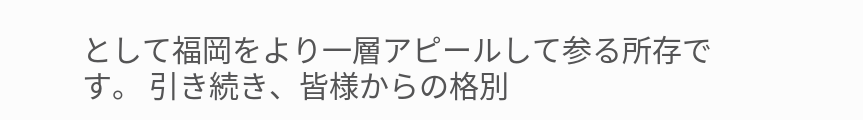として福岡をより一層アピールして参る所存です。 引き続き、皆様からの格別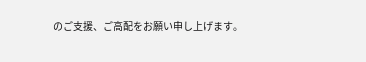のご支援、ご高配をお願い申し上げます。